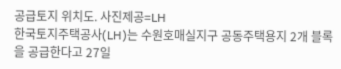공급토지 위치도. 사진제공=LH
한국토지주택공사(LH)는 수원호매실지구 공동주택용지 2개 블록을 공급한다고 27일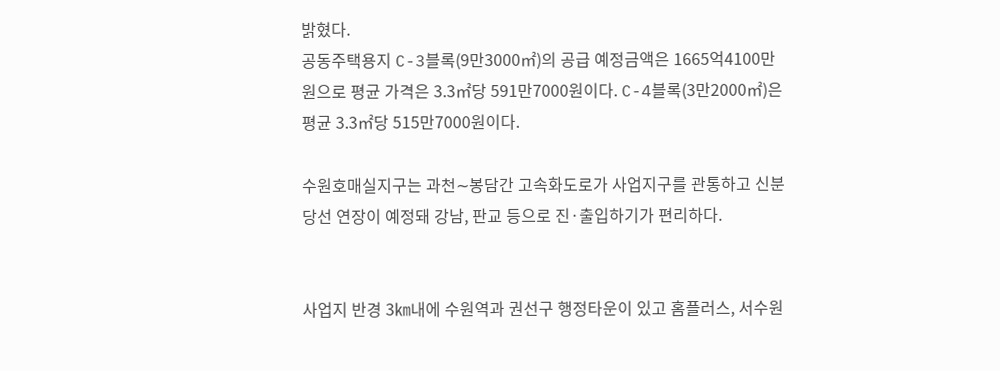밝혔다.
공동주택용지 C-3블록(9만3000㎡)의 공급 예정금액은 1665억4100만원으로 평균 가격은 3.3㎡당 591만7000원이다. C-4블록(3만2000㎡)은 평균 3.3㎡당 515만7000원이다.

수원호매실지구는 과천∼봉담간 고속화도로가 사업지구를 관통하고 신분당선 연장이 예정돼 강남, 판교 등으로 진·출입하기가 편리하다.


사업지 반경 3㎞내에 수원역과 권선구 행정타운이 있고 홈플러스, 서수원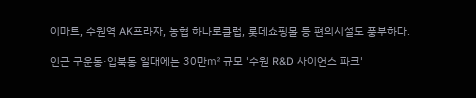이마트, 수원역 AK프라자, 농협 하나로클럽, 롯데쇼핑몰 등 편의시설도 풍부하다.

인근 구운동·입북동 일대에는 30만㎡ 규모 '수원 R&D 사이언스 파크'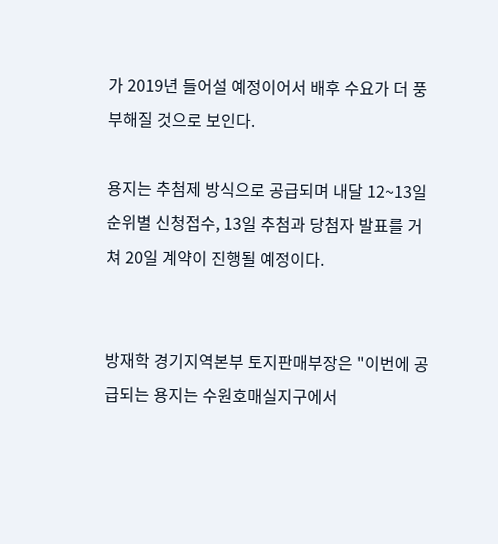가 2019년 들어설 예정이어서 배후 수요가 더 풍부해질 것으로 보인다.

용지는 추첨제 방식으로 공급되며 내달 12~13일 순위별 신청접수, 13일 추첨과 당첨자 발표를 거쳐 20일 계약이 진행될 예정이다.


방재학 경기지역본부 토지판매부장은 "이번에 공급되는 용지는 수원호매실지구에서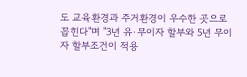도 교육환경과 주거환경이 우수한 곳으로 꼽힌다"며 "3년 유·무이자 할부와 5년 무이자 할부조건이 적용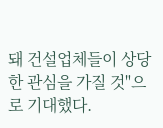돼 건설업체들이 상당한 관심을 가질 것"으로 기대했다.